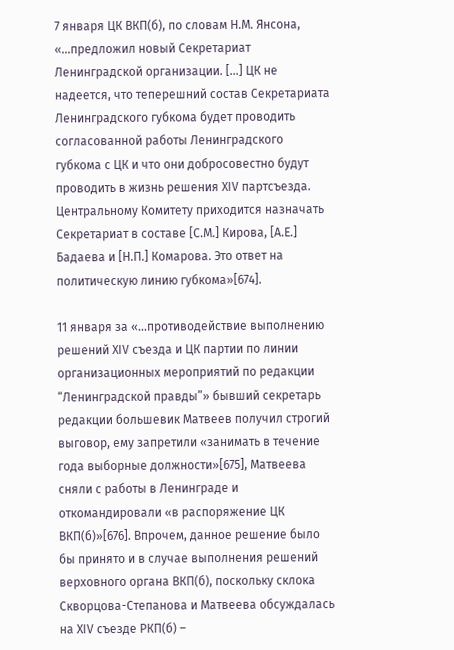7 января ЦК ВКП(б), по словам Н.М. Янсона, «…предложил новый Секретариат Ленинградской организации. […] ЦК не надеется, что теперешний состав Секретариата Ленинградского губкома будет проводить согласованной работы Ленинградского губкома с ЦК и что они добросовестно будут проводить в жизнь решения XIV партсъезда. Центральному Комитету приходится назначать Секретариат в составе [С.М.] Кирова, [А.Е.] Бадаева и [Н.П.] Комарова. Это ответ на политическую линию губкома»[674].

11 января за «…противодействие выполнению решений XIV съезда и ЦК партии по линии организационных мероприятий по редакции “Ленинградской правды”» бывший секретарь редакции большевик Матвеев получил строгий выговор, ему запретили «занимать в течение года выборные должности»[675], Матвеева сняли с работы в Ленинграде и откомандировали «в распоряжение ЦК ВКП(б)»[676]. Впрочем, данное решение было бы принято и в случае выполнения решений верховного органа ВКП(б), поскольку склока Скворцова-Степанова и Матвеева обсуждалась на XIV съезде РКП(б) –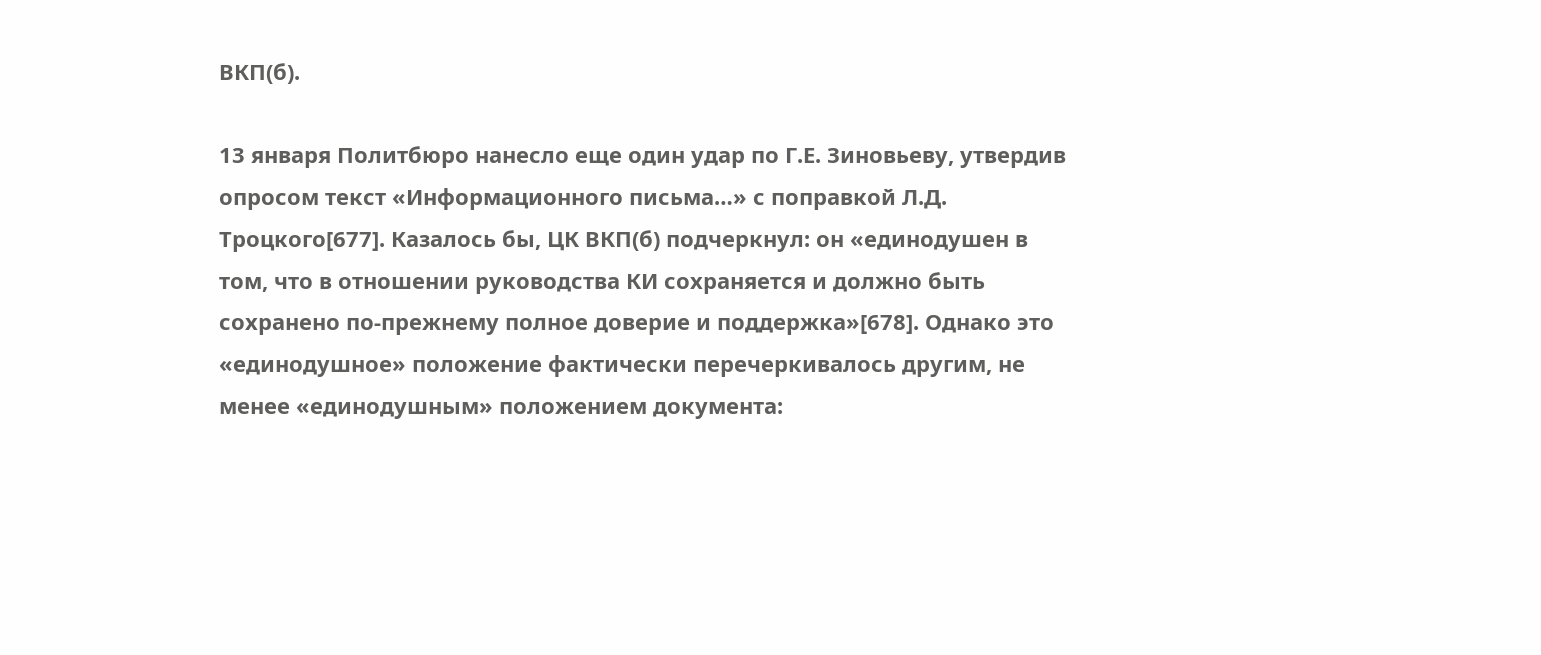ВКП(б).

13 января Политбюро нанесло еще один удар по Г.Е. Зиновьеву, утвердив опросом текст «Информационного письма…» с поправкой Л.Д. Троцкого[677]. Казалось бы, ЦК ВКП(б) подчеркнул: он «единодушен в том, что в отношении руководства КИ сохраняется и должно быть сохранено по-прежнему полное доверие и поддержка»[678]. Однако это «единодушное» положение фактически перечеркивалось другим, не менее «единодушным» положением документа: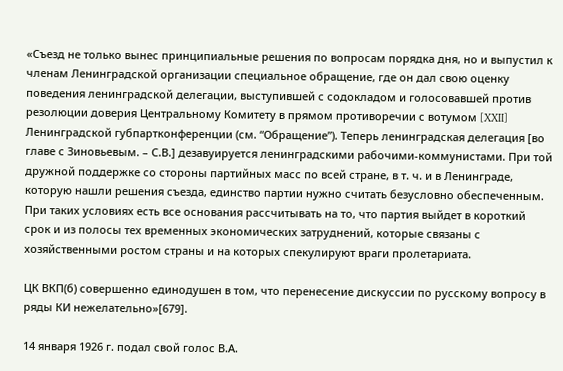«Съезд не только вынес принципиальные решения по вопросам порядка дня, но и выпустил к членам Ленинградской организации специальное обращение, где он дал свою оценку поведения ленинградской делегации, выступившей с содокладом и голосовавшей против резолюции доверия Центральному Комитету в прямом противоречии с вотумом [XXII] Ленинградской губпартконференции (см. “Обращение”). Теперь ленинградская делегация [во главе с Зиновьевым. – С.В.] дезавуируется ленинградскими рабочими-коммунистами. При той дружной поддержке со стороны партийных масс по всей стране, в т. ч. и в Ленинграде, которую нашли решения съезда, единство партии нужно считать безусловно обеспеченным. При таких условиях есть все основания рассчитывать на то, что партия выйдет в короткий срок и из полосы тех временных экономических затруднений, которые связаны с хозяйственными ростом страны и на которых спекулируют враги пролетариата.

ЦК ВКП(б) совершенно единодушен в том, что перенесение дискуссии по русскому вопросу в ряды КИ нежелательно»[679].

14 января 1926 г. подал свой голос В.А.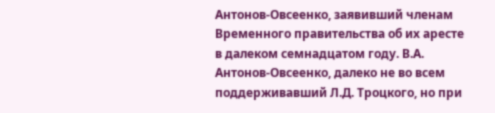Антонов-Овсеенко, заявивший членам Временного правительства об их аресте в далеком семнадцатом году. В.А. Антонов-Овсеенко, далеко не во всем поддерживавший Л.Д. Троцкого, но при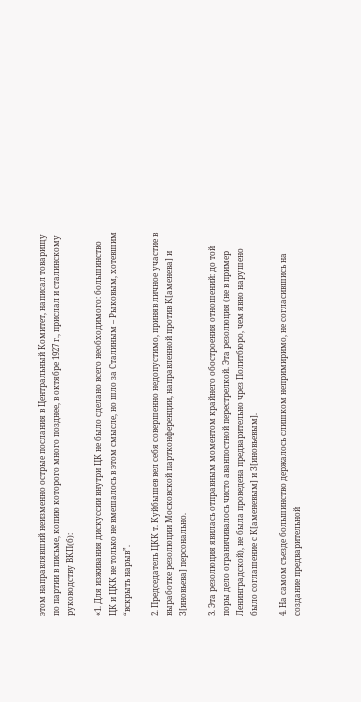этом направлявший неизменно острые послания в Центральный Комитет, написал товарищу по партии в письме, копию которого много позднее, в октябре 1927 г., прислал и сталинскому руководству ВКП(б):

«1. Для изживания дискуссии внутри ЦК не было сделано всего необходимого: большинство ЦК и ЦКК не только не вмешалось в этом смысле, но шло за Сталиным – Рыковым, хотевшим “вскрыть нарыв”.

2. Председатель ЦКК т. Куйбышев вел себя совершенно недопустимо, приняв личное участие в выработке резолюции Московской партконференции, направленной против К[аменева] и З[иновьева] персонально.

3. Эта резолюция явилась отправным моментом крайнего обостроения отношений: до той поры дело ограничивалось чисто аванпостной перестрелкой. Эта резолюция (не в пример Ленинградской), не была проведена предварительно чрез Политбюро, чем явно нарушено было соглашение с К[аменевым] и З[иновьевым].

4. На самом съезде большинство держалось слишком непримиримо, не согласившись на создание предварительной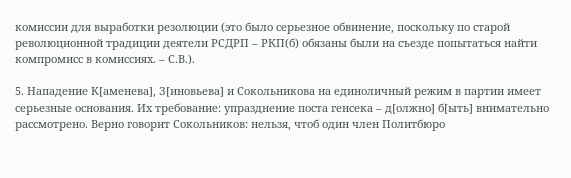комиссии для выработки резолюции (это было серьезное обвинение, поскольку по старой революционной традиции деятели РСДРП – РКП(б) обязаны были на съезде попытаться найти компромисс в комиссиях. – С.В.).

5. Нападение К[аменева], З[иновьева] и Сокольникова на единоличный режим в партии имеет серьезные основания. Их требование: упразднение поста генсека – д[олжно] б[ыть] внимательно рассмотрено. Верно говорит Сокольников: нельзя, чтоб один член Политбюро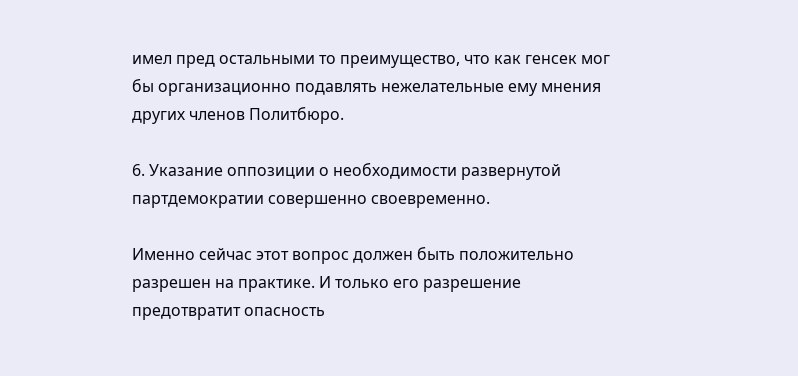имел пред остальными то преимущество, что как генсек мог бы организационно подавлять нежелательные ему мнения других членов Политбюро.

6. Указание оппозиции о необходимости развернутой партдемократии совершенно своевременно.

Именно сейчас этот вопрос должен быть положительно разрешен на практике. И только его разрешение предотвратит опасность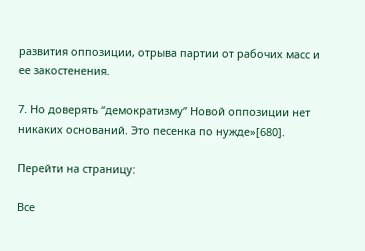развития оппозиции, отрыва партии от рабочих масс и ее закостенения.

7. Но доверять “демократизму” Новой оппозиции нет никаких оснований. Это песенка по нужде»[680].

Перейти на страницу:

Все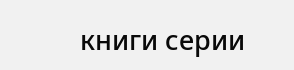книги серии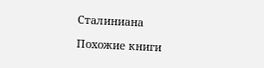Сталиниана

Похожие книги